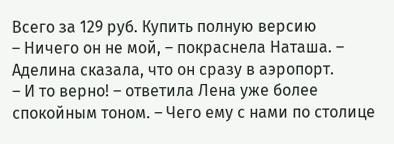Всего за 129 руб. Купить полную версию
– Ничего он не мой, – покраснела Наташа. – Аделина сказала, что он сразу в аэропорт.
– И то верно! – ответила Лена уже более спокойным тоном. – Чего ему с нами по столице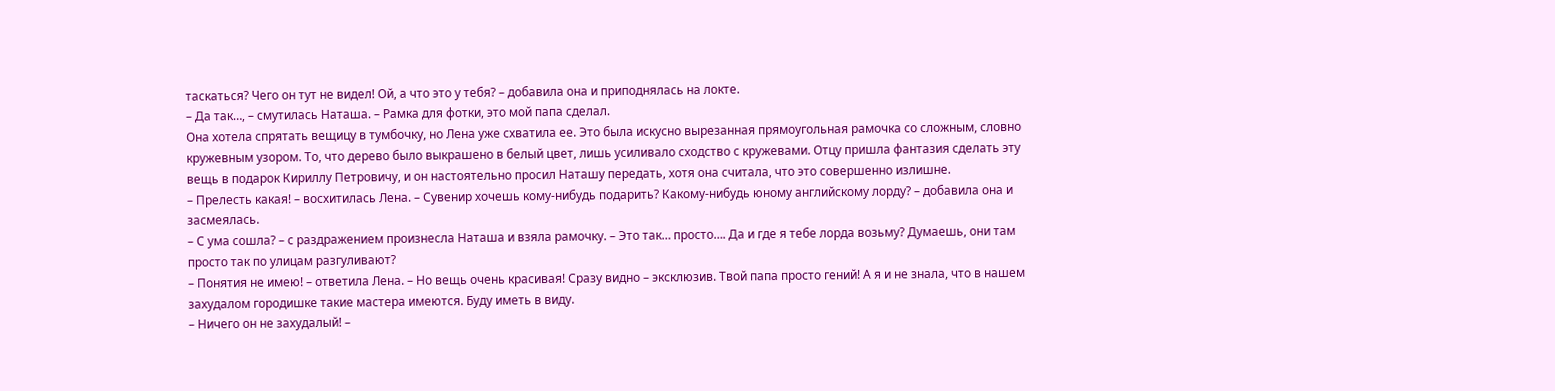таскаться? Чего он тут не видел! Ой, а что это у тебя? – добавила она и приподнялась на локте.
– Да так…, – смутилась Наташа. – Рамка для фотки, это мой папа сделал.
Она хотела спрятать вещицу в тумбочку, но Лена уже схватила ее. Это была искусно вырезанная прямоугольная рамочка со сложным, словно кружевным узором. То, что дерево было выкрашено в белый цвет, лишь усиливало сходство с кружевами. Отцу пришла фантазия сделать эту вещь в подарок Кириллу Петровичу, и он настоятельно просил Наташу передать, хотя она считала, что это совершенно излишне.
– Прелесть какая! – восхитилась Лена. – Сувенир хочешь кому-нибудь подарить? Какому-нибудь юному английскому лорду? – добавила она и засмеялась.
– С ума сошла? – с раздражением произнесла Наташа и взяла рамочку. – Это так… просто…. Да и где я тебе лорда возьму? Думаешь, они там просто так по улицам разгуливают?
– Понятия не имею! – ответила Лена. – Но вещь очень красивая! Сразу видно – эксклюзив. Твой папа просто гений! А я и не знала, что в нашем захудалом городишке такие мастера имеются. Буду иметь в виду.
– Ничего он не захудалый! –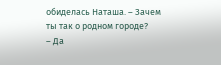обиделась Наташа. – Зачем ты так о родном городе?
– Да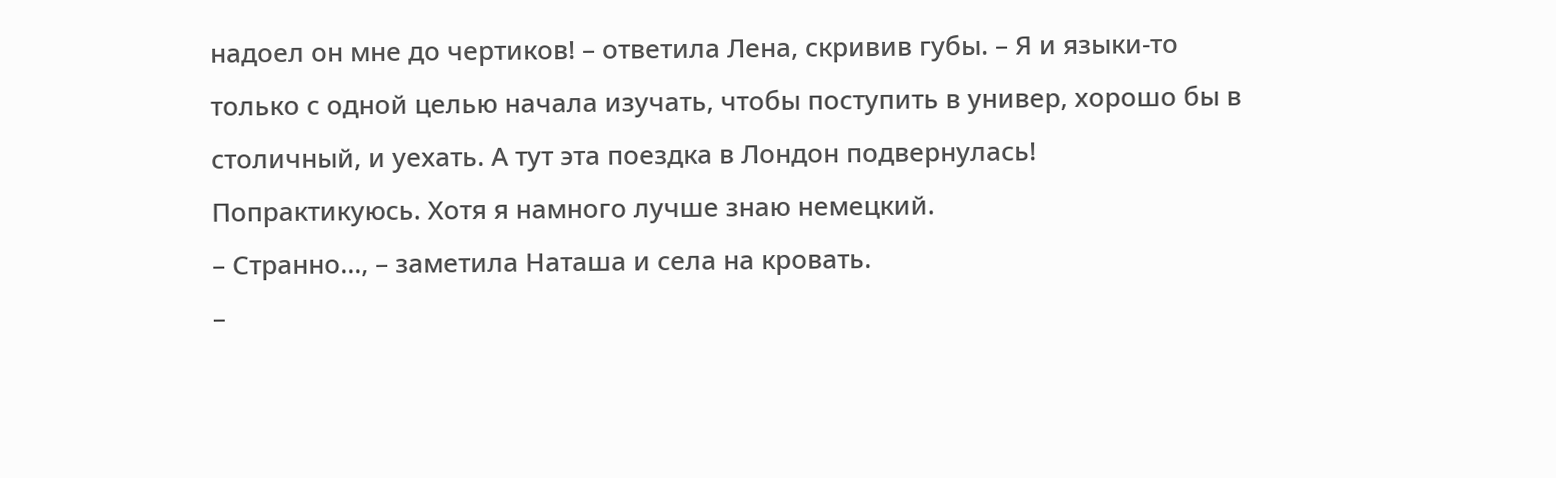надоел он мне до чертиков! – ответила Лена, скривив губы. – Я и языки-то только с одной целью начала изучать, чтобы поступить в универ, хорошо бы в столичный, и уехать. А тут эта поездка в Лондон подвернулась! Попрактикуюсь. Хотя я намного лучше знаю немецкий.
– Странно…, – заметила Наташа и села на кровать.
–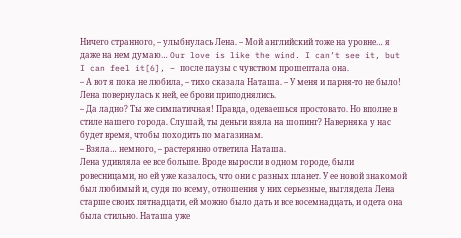Ничего странного, – улыбнулась Лена. – Мой английский тоже на уровне… я даже на нем думаю… Our love is like the wind. I can’t see it, but I can feel it[6], – после паузы с чувством прошептала она.
– А вот я пока не любила, – тихо сказала Наташа. – У меня и парня-то не было!
Лена повернулась к ней, ее брови приподнялись.
– Да ладно? Ты же симпатичная! Правда, одеваешься простовато. Но вполне в стиле нашего города. Слушай, ты деньги взяла на шопинг? Наверняка у нас будет время, чтобы походить по магазинам.
– Взяла… немного, – растерянно ответила Наташа.
Лена удивляла ее все больше. Вроде выросли в одном городе, были ровесницами, но ей уже казалось, что они с разных планет. У ее новой знакомой был любимый и, судя по всему, отношения у них серьезные, выглядела Лена старше своих пятнадцати, ей можно было дать и все восемнадцать, и одета она была стильно. Наташа уже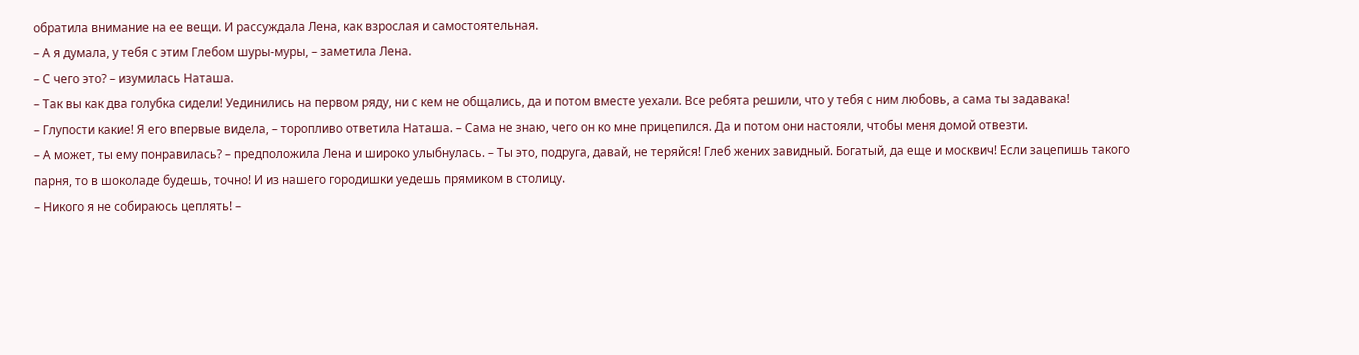обратила внимание на ее вещи. И рассуждала Лена, как взрослая и самостоятельная.
– А я думала, у тебя с этим Глебом шуры-муры, – заметила Лена.
– С чего это? – изумилась Наташа.
– Так вы как два голубка сидели! Уединились на первом ряду, ни с кем не общались, да и потом вместе уехали. Все ребята решили, что у тебя с ним любовь, а сама ты задавака!
– Глупости какие! Я его впервые видела, – торопливо ответила Наташа. – Сама не знаю, чего он ко мне прицепился. Да и потом они настояли, чтобы меня домой отвезти.
– А может, ты ему понравилась? – предположила Лена и широко улыбнулась. – Ты это, подруга, давай, не теряйся! Глеб жених завидный. Богатый, да еще и москвич! Если зацепишь такого парня, то в шоколаде будешь, точно! И из нашего городишки уедешь прямиком в столицу.
– Никого я не собираюсь цеплять! –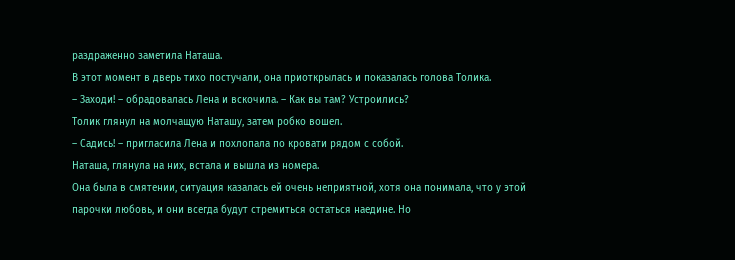раздраженно заметила Наташа.
В этот момент в дверь тихо постучали, она приоткрылась и показалась голова Толика.
– Заходи! – обрадовалась Лена и вскочила. – Как вы там? Устроились?
Толик глянул на молчащую Наташу, затем робко вошел.
– Садись! – пригласила Лена и похлопала по кровати рядом с собой.
Наташа, глянула на них, встала и вышла из номера.
Она была в смятении, ситуация казалась ей очень неприятной, хотя она понимала, что у этой парочки любовь, и они всегда будут стремиться остаться наедине. Но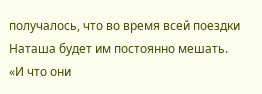получалось, что во время всей поездки Наташа будет им постоянно мешать.
«И что они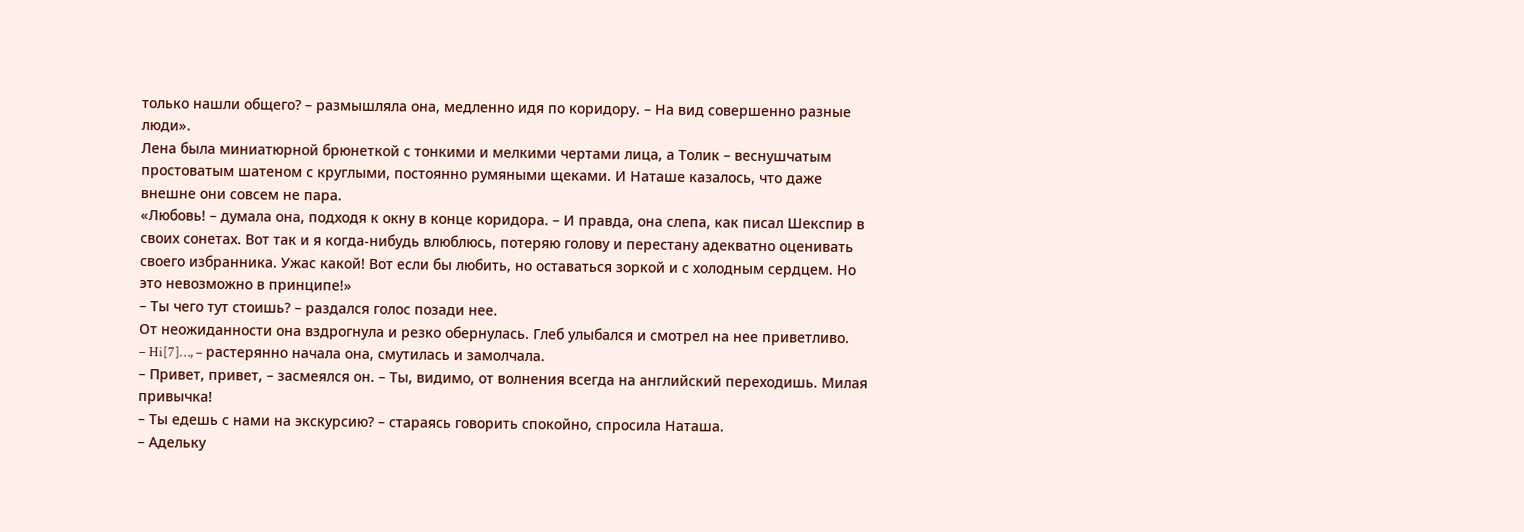только нашли общего? – размышляла она, медленно идя по коридору. – На вид совершенно разные люди».
Лена была миниатюрной брюнеткой с тонкими и мелкими чертами лица, а Толик – веснушчатым простоватым шатеном с круглыми, постоянно румяными щеками. И Наташе казалось, что даже внешне они совсем не пара.
«Любовь! – думала она, подходя к окну в конце коридора. – И правда, она слепа, как писал Шекспир в своих сонетах. Вот так и я когда-нибудь влюблюсь, потеряю голову и перестану адекватно оценивать своего избранника. Ужас какой! Вот если бы любить, но оставаться зоркой и с холодным сердцем. Но это невозможно в принципе!»
– Ты чего тут стоишь? – раздался голос позади нее.
От неожиданности она вздрогнула и резко обернулась. Глеб улыбался и смотрел на нее приветливо.
– Hi[7]…, – растерянно начала она, смутилась и замолчала.
– Привет, привет, – засмеялся он. – Ты, видимо, от волнения всегда на английский переходишь. Милая привычка!
– Ты едешь с нами на экскурсию? – стараясь говорить спокойно, спросила Наташа.
– Адельку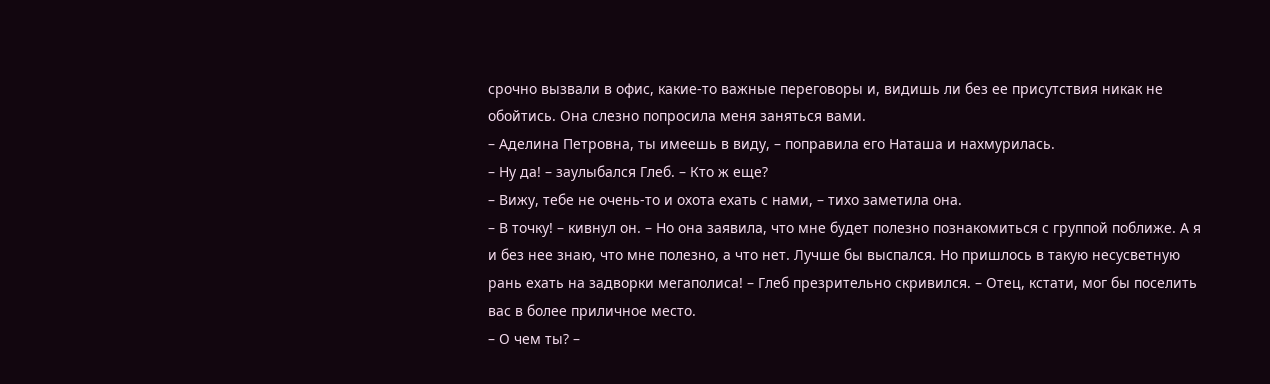срочно вызвали в офис, какие-то важные переговоры и, видишь ли без ее присутствия никак не обойтись. Она слезно попросила меня заняться вами.
– Аделина Петровна, ты имеешь в виду, – поправила его Наташа и нахмурилась.
– Ну да! – заулыбался Глеб. – Кто ж еще?
– Вижу, тебе не очень-то и охота ехать с нами, – тихо заметила она.
– В точку! – кивнул он. – Но она заявила, что мне будет полезно познакомиться с группой поближе. А я и без нее знаю, что мне полезно, а что нет. Лучше бы выспался. Но пришлось в такую несусветную рань ехать на задворки мегаполиса! – Глеб презрительно скривился. – Отец, кстати, мог бы поселить вас в более приличное место.
– О чем ты? –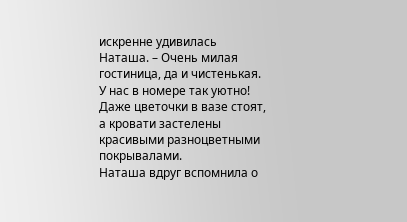искренне удивилась Наташа. – Очень милая гостиница, да и чистенькая. У нас в номере так уютно! Даже цветочки в вазе стоят, а кровати застелены красивыми разноцветными покрывалами.
Наташа вдруг вспомнила о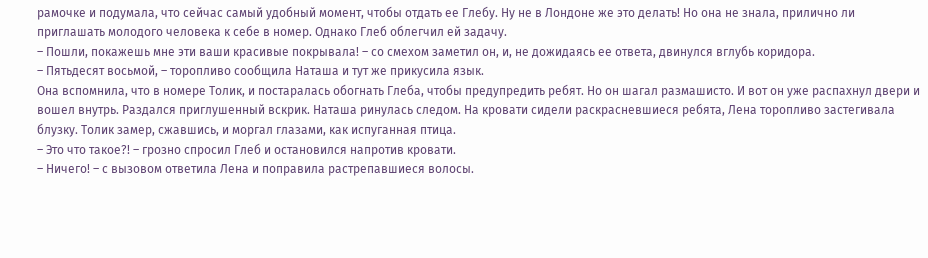рамочке и подумала, что сейчас самый удобный момент, чтобы отдать ее Глебу. Ну не в Лондоне же это делать! Но она не знала, прилично ли приглашать молодого человека к себе в номер. Однако Глеб облегчил ей задачу.
– Пошли, покажешь мне эти ваши красивые покрывала! – со смехом заметил он, и, не дожидаясь ее ответа, двинулся вглубь коридора.
– Пятьдесят восьмой, – торопливо сообщила Наташа и тут же прикусила язык.
Она вспомнила, что в номере Толик, и постаралась обогнать Глеба, чтобы предупредить ребят. Но он шагал размашисто. И вот он уже распахнул двери и вошел внутрь. Раздался приглушенный вскрик. Наташа ринулась следом. На кровати сидели раскрасневшиеся ребята, Лена торопливо застегивала блузку. Толик замер, сжавшись, и моргал глазами, как испуганная птица.
– Это что такое?! – грозно спросил Глеб и остановился напротив кровати.
– Ничего! – с вызовом ответила Лена и поправила растрепавшиеся волосы.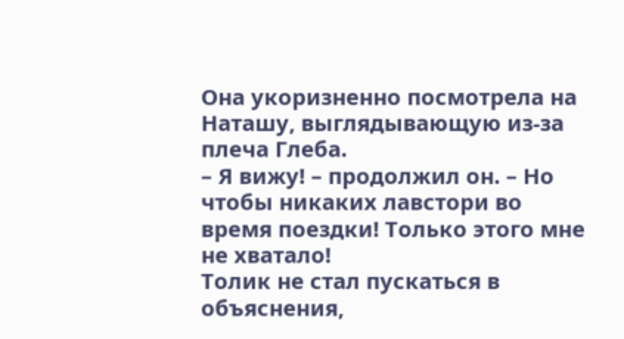Она укоризненно посмотрела на Наташу, выглядывающую из-за плеча Глеба.
– Я вижу! – продолжил он. – Но чтобы никаких лавстори во время поездки! Только этого мне не хватало!
Толик не стал пускаться в объяснения,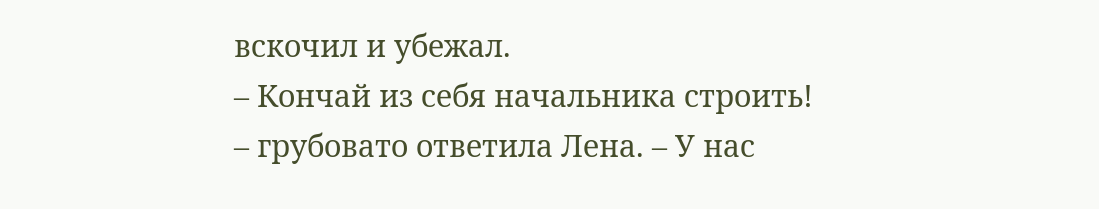вскочил и убежал.
– Кончай из себя начальника строить! – грубовато ответила Лена. – У нас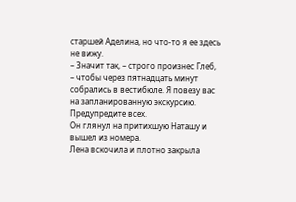старшей Аделина, но что-то я ее здесь не вижу.
– Значит так, – строго произнес Глеб, – чтобы через пятнадцать минут собрались в вестибюле. Я повезу вас на запланированную экскурсию. Предупредите всех.
Он глянул на притихшую Наташу и вышел из номера.
Лена вскочила и плотно закрыла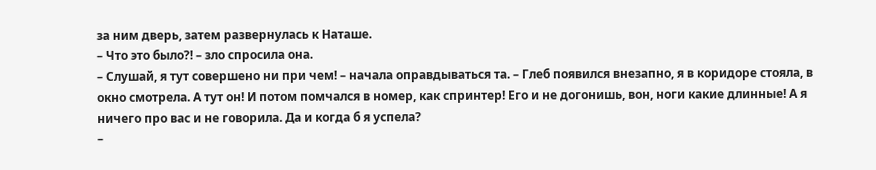за ним дверь, затем развернулась к Наташе.
– Что это было?! – зло спросила она.
– Слушай, я тут совершено ни при чем! – начала оправдываться та. – Глеб появился внезапно, я в коридоре стояла, в окно смотрела. А тут он! И потом помчался в номер, как спринтер! Его и не догонишь, вон, ноги какие длинные! А я ничего про вас и не говорила. Да и когда б я успела?
–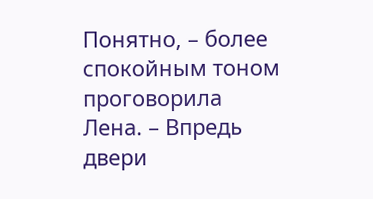Понятно, – более спокойным тоном проговорила Лена. – Впредь двери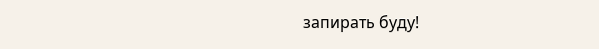запирать буду!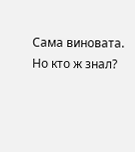Сама виновата. Но кто ж знал?